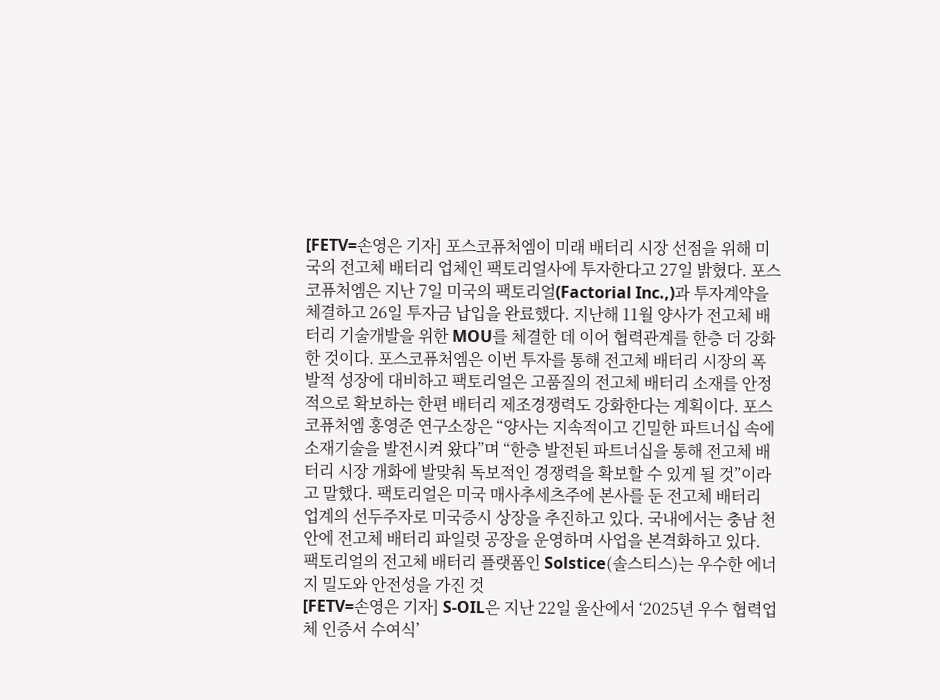[FETV=손영은 기자] 포스코퓨처엠이 미래 배터리 시장 선점을 위해 미국의 전고체 배터리 업체인 팩토리얼사에 투자한다고 27일 밝혔다. 포스코퓨처엠은 지난 7일 미국의 팩토리얼(Factorial Inc.,)과 투자계약을 체결하고 26일 투자금 납입을 완료했다. 지난해 11월 양사가 전고체 배터리 기술개발을 위한 MOU를 체결한 데 이어 협력관계를 한층 더 강화한 것이다. 포스코퓨처엠은 이번 투자를 통해 전고체 배터리 시장의 폭발적 성장에 대비하고 팩토리얼은 고품질의 전고체 배터리 소재를 안정적으로 확보하는 한편 배터리 제조경쟁력도 강화한다는 계획이다. 포스코퓨처엠 홍영준 연구소장은 “양사는 지속적이고 긴밀한 파트너십 속에 소재기술을 발전시켜 왔다”며 “한층 발전된 파트너십을 통해 전고체 배터리 시장 개화에 발맞춰 독보적인 경쟁력을 확보할 수 있게 될 것”이라고 말했다. 팩토리얼은 미국 매사추세츠주에 본사를 둔 전고체 배터리 업계의 선두주자로 미국증시 상장을 추진하고 있다. 국내에서는 충남 천안에 전고체 배터리 파일럿 공장을 운영하며 사업을 본격화하고 있다. 팩토리얼의 전고체 배터리 플랫폼인 Solstice(솔스티스)는 우수한 에너지 밀도와 안전성을 가진 것
[FETV=손영은 기자] S-OIL은 지난 22일 울산에서 ‘2025년 우수 협력업체 인증서 수여식’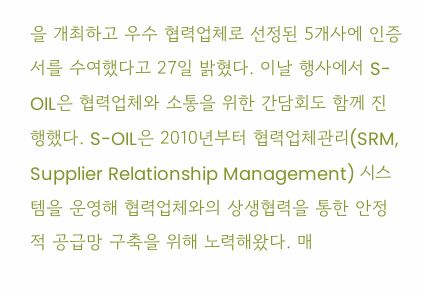을 개최하고 우수 협력업체로 선정된 5개사에 인증서를 수여했다고 27일 밝혔다. 이날 행사에서 S-OIL은 협력업체와 소통을 위한 간담회도 함께 진행했다. S-OIL은 2010년부터 협력업체관리(SRM, Supplier Relationship Management) 시스템을 운영해 협력업체와의 상생협력을 통한 안정적 공급망 구축을 위해 노력해왔다. 매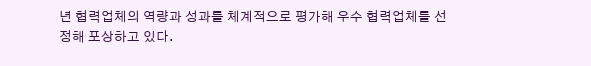년 협력업체의 역량과 성과를 체계적으로 평가해 우수 협력업체를 선정해 포상하고 있다.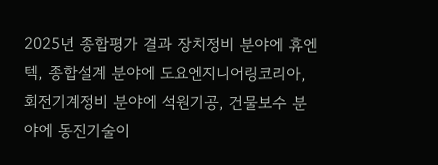2025년 종합평가 결과 장치정비 분야에 휴엔텍, 종합설계 분야에 도요엔지니어링코리아, 회전기계정비 분야에 석원기공, 건물보수 분야에 동진기술이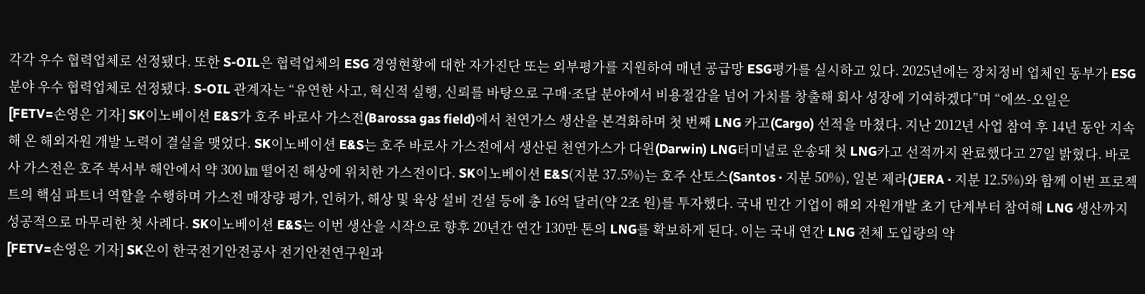각각 우수 협력업체로 선정됐다. 또한 S-OIL은 협력업체의 ESG 경영현황에 대한 자가진단 또는 외부평가를 지원하여 매년 공급망 ESG평가를 실시하고 있다. 2025년에는 장치정비 업체인 동부가 ESG 분야 우수 협력업체로 선정됐다. S-OIL 관계자는 “유연한 사고, 혁신적 실행, 신뢰를 바탕으로 구매·조달 분야에서 비용절감을 넘어 가치를 창출해 회사 성장에 기여하겠다”며 “에쓰-오일은
[FETV=손영은 기자] SK이노베이션 E&S가 호주 바로사 가스전(Barossa gas field)에서 천연가스 생산을 본격화하며 첫 번째 LNG 카고(Cargo) 선적을 마쳤다. 지난 2012년 사업 참여 후 14년 동안 지속해 온 해외자원 개발 노력이 결실을 맺었다. SK이노베이션 E&S는 호주 바로사 가스전에서 생산된 천연가스가 다윈(Darwin) LNG터미널로 운송돼 첫 LNG카고 선적까지 완료했다고 27일 밝혔다. 바로사 가스전은 호주 북서부 해안에서 약 300 ㎞ 떨어진 해상에 위치한 가스전이다. SK이노베이션 E&S(지분 37.5%)는 호주 산토스(Santos · 지분 50%), 일본 제라(JERA · 지분 12.5%)와 함께 이번 프로젝트의 핵심 파트너 역할을 수행하며 가스전 매장량 평가, 인허가, 해상 및 육상 설비 건설 등에 총 16억 달러(약 2조 원)를 투자했다. 국내 민간 기업이 해외 자원개발 초기 단계부터 참여해 LNG 생산까지 성공적으로 마무리한 첫 사례다. SK이노베이션 E&S는 이번 생산을 시작으로 향후 20년간 연간 130만 톤의 LNG를 확보하게 된다. 이는 국내 연간 LNG 전체 도입량의 약
[FETV=손영은 기자] SK온이 한국전기안전공사 전기안전연구원과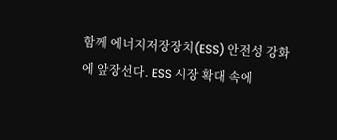함께 에너지저장장치(ESS) 안전성 강화에 앞장선다. ESS 시장 확대 속에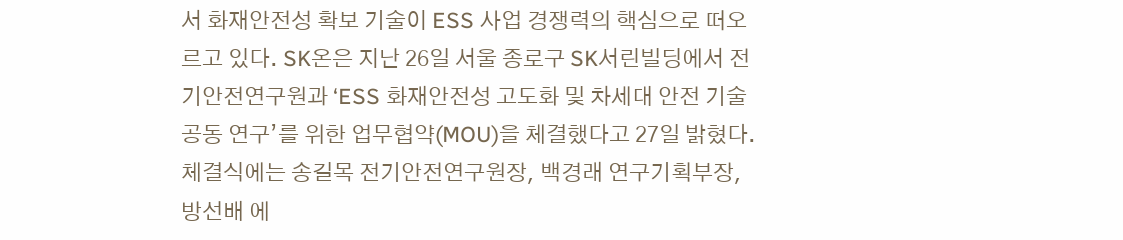서 화재안전성 확보 기술이 ESS 사업 경쟁력의 핵심으로 떠오르고 있다. SK온은 지난 26일 서울 종로구 SK서린빌딩에서 전기안전연구원과 ‘ESS 화재안전성 고도화 및 차세대 안전 기술 공동 연구’를 위한 업무협약(MOU)을 체결했다고 27일 밝혔다. 체결식에는 송길목 전기안전연구원장, 백경래 연구기획부장, 방선배 에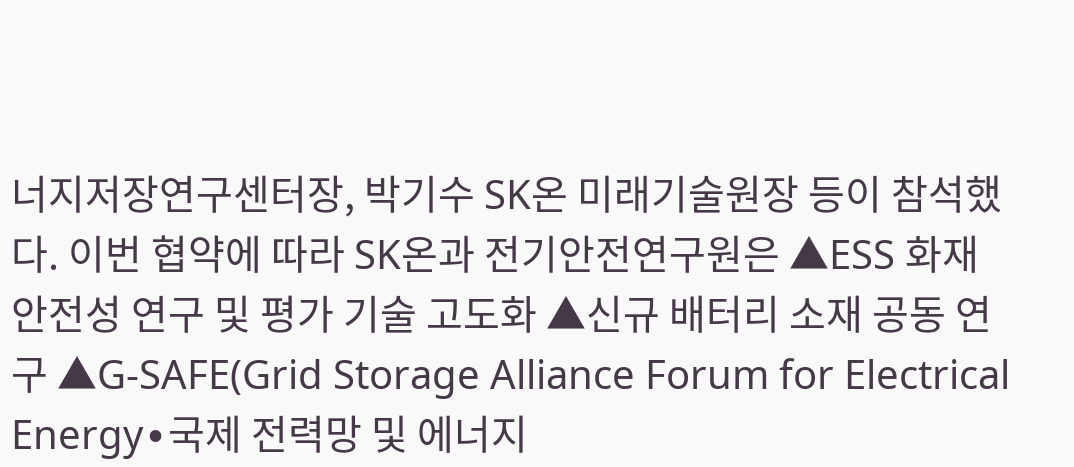너지저장연구센터장, 박기수 SK온 미래기술원장 등이 참석했다. 이번 협약에 따라 SK온과 전기안전연구원은 ▲ESS 화재안전성 연구 및 평가 기술 고도화 ▲신규 배터리 소재 공동 연구 ▲G-SAFE(Grid Storage Alliance Forum for Electrical Energy∙국제 전력망 및 에너지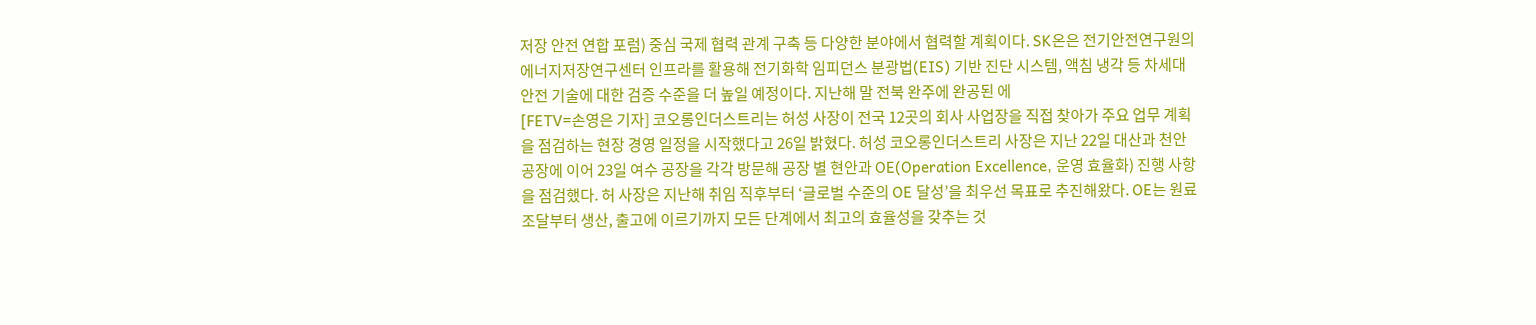저장 안전 연합 포럼) 중심 국제 협력 관계 구축 등 다양한 분야에서 협력할 계획이다. SK온은 전기안전연구원의 에너지저장연구센터 인프라를 활용해 전기화학 임피던스 분광법(EIS) 기반 진단 시스템, 액침 냉각 등 차세대 안전 기술에 대한 검증 수준을 더 높일 예정이다. 지난해 말 전북 완주에 완공된 에
[FETV=손영은 기자] 코오롱인더스트리는 허성 사장이 전국 12곳의 회사 사업장을 직접 찾아가 주요 업무 계획을 점검하는 현장 경영 일정을 시작했다고 26일 밝혔다. 허성 코오롱인더스트리 사장은 지난 22일 대산과 천안 공장에 이어 23일 여수 공장을 각각 방문해 공장 별 현안과 OE(Operation Excellence, 운영 효율화) 진행 사항을 점검했다. 허 사장은 지난해 취임 직후부터 ‘글로벌 수준의 OE 달성’을 최우선 목표로 추진해왔다. OE는 원료 조달부터 생산, 출고에 이르기까지 모든 단계에서 최고의 효율성을 갖추는 것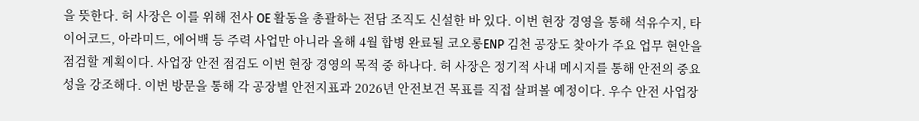을 뜻한다. 허 사장은 이를 위해 전사 OE 활동을 총괄하는 전담 조직도 신설한 바 있다. 이번 현장 경영을 통해 석유수지, 타이어코드, 아라미드, 에어백 등 주력 사업만 아니라 올해 4월 합병 완료될 코오롱ENP 김천 공장도 찾아가 주요 업무 현안을 점검할 계획이다. 사업장 안전 점검도 이번 현장 경영의 목적 중 하나다. 허 사장은 정기적 사내 메시지를 통해 안전의 중요성을 강조해다. 이번 방문을 통해 각 공장별 안전지표과 2026년 안전보건 목표를 직접 살펴볼 예정이다. 우수 안전 사업장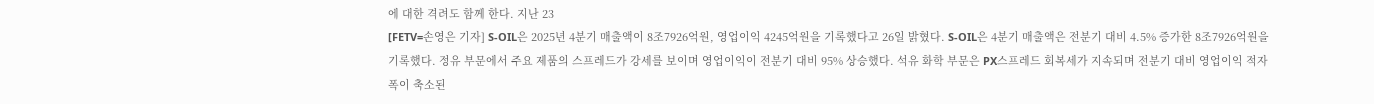에 대한 격려도 함께 한다. 지난 23
[FETV=손영은 기자] S-OIL은 2025년 4분기 매출액이 8조7926억원, 영업이익 4245억원을 기록했다고 26일 밝혔다. S-OIL은 4분기 매출액은 전분기 대비 4.5% 증가한 8조7926억원을 기록했다. 정유 부문에서 주요 제품의 스프레드가 강세를 보이며 영업이익이 전분기 대비 95% 상승했다. 석유 화학 부문은 PX스프레드 회복세가 지속되며 전분기 대비 영업이익 적자 폭이 축소된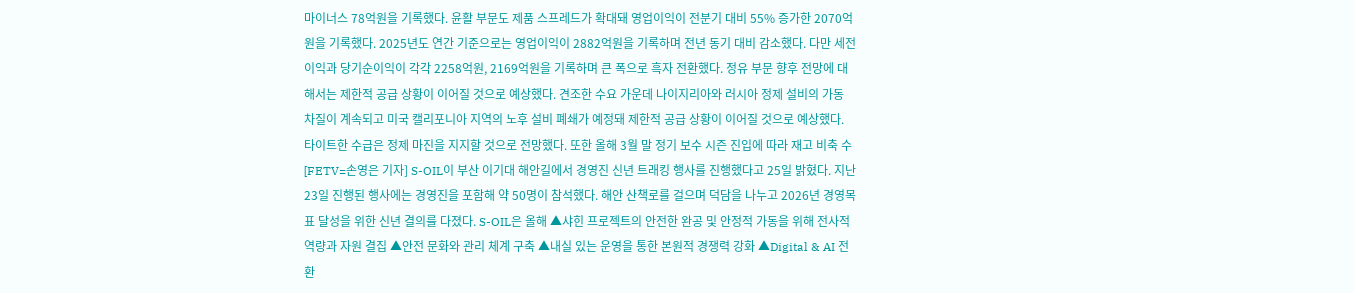마이너스 78억원을 기록했다. 윤활 부문도 제품 스프레드가 확대돼 영업이익이 전분기 대비 55% 증가한 2070억원을 기록했다. 2025년도 연간 기준으로는 영업이익이 2882억원을 기록하며 전년 동기 대비 감소했다. 다만 세전이익과 당기순이익이 각각 2258억원, 2169억원을 기록하며 큰 폭으로 흑자 전환했다. 정유 부문 향후 전망에 대해서는 제한적 공급 상황이 이어질 것으로 예상했다. 견조한 수요 가운데 나이지리아와 러시아 정제 설비의 가동 차질이 계속되고 미국 캘리포니아 지역의 노후 설비 폐쇄가 예정돼 제한적 공급 상황이 이어질 것으로 예상했다. 타이트한 수급은 정제 마진을 지지할 것으로 전망했다. 또한 올해 3월 말 정기 보수 시즌 진입에 따라 재고 비축 수
[FETV=손영은 기자] S-OIL이 부산 이기대 해안길에서 경영진 신년 트래킹 행사를 진행했다고 25일 밝혔다. 지난 23일 진행된 행사에는 경영진을 포함해 약 50명이 참석했다. 해안 산책로를 걸으며 덕담을 나누고 2026년 경영목표 달성을 위한 신년 결의를 다졌다. S-OIL은 올해 ▲샤힌 프로젝트의 안전한 완공 및 안정적 가동을 위해 전사적 역량과 자원 결집 ▲안전 문화와 관리 체계 구축 ▲내실 있는 운영을 통한 본원적 경쟁력 강화 ▲Digital & AI 전환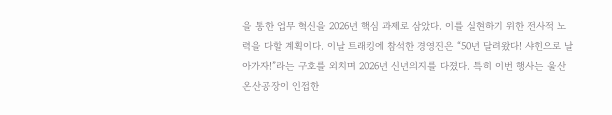을 통한 업무 혁신을 2026년 핵심 과제로 삼았다. 이를 실현하기 위한 전사적 노력을 다할 계획이다. 이날 트래킹에 참석한 경영진은 “50년 달려왔다! 샤힌으로 날아가자!”라는 구호를 외치며 2026년 신년의지를 다졌다. 특히 이번 행사는 울산 온산공장이 인접한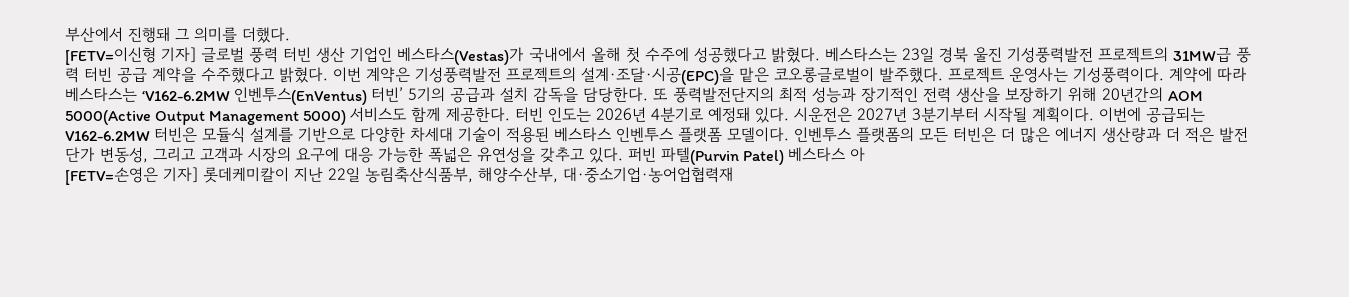부산에서 진행돼 그 의미를 더했다.
[FETV=이신형 기자] 글로벌 풍력 터빈 생산 기업인 베스타스(Vestas)가 국내에서 올해 첫 수주에 성공했다고 밝혔다. 베스타스는 23일 경북 울진 기성풍력발전 프로젝트의 31MW급 풍력 터빈 공급 계약을 수주했다고 밝혔다. 이번 계약은 기성풍력발전 프로젝트의 설계·조달·시공(EPC)을 맡은 코오롱글로벌이 발주했다. 프로젝트 운영사는 기성풍력이다. 계약에 따라 베스타스는 ‘V162-6.2MW 인벤투스(EnVentus) 터빈’ 5기의 공급과 설치 감독을 담당한다. 또 풍력발전단지의 최적 성능과 장기적인 전력 생산을 보장하기 위해 20년간의 AOM 5000(Active Output Management 5000) 서비스도 함께 제공한다. 터빈 인도는 2026년 4분기로 예정돼 있다. 시운전은 2027년 3분기부터 시작될 계획이다. 이번에 공급되는 V162-6.2MW 터빈은 모듈식 설계를 기반으로 다양한 차세대 기술이 적용된 베스타스 인벤투스 플랫폼 모델이다. 인벤투스 플랫폼의 모든 터빈은 더 많은 에너지 생산량과 더 적은 발전 단가 변동성, 그리고 고객과 시장의 요구에 대응 가능한 폭넓은 유연성을 갖추고 있다. 퍼빈 파텔(Purvin Patel) 베스타스 아
[FETV=손영은 기자] 롯데케미칼이 지난 22일 농림축산식품부, 해양수산부, 대·중소기업·농어업협력재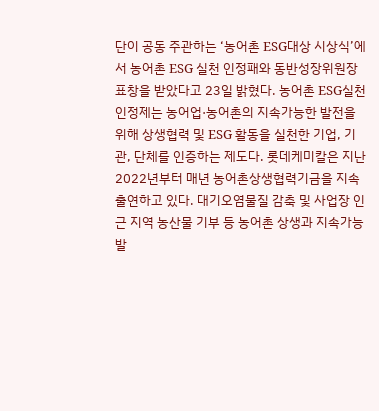단이 공동 주관하는 ‘농어촌 ESG대상 시상식’에서 농어촌 ESG 실천 인정패와 동반성장위원장 표창을 받았다고 23일 밝혔다. 농어촌 ESG실천인정제는 농어업·농어촌의 지속가능한 발전을 위해 상생협력 및 ESG 활동을 실천한 기업, 기관, 단체를 인증하는 제도다. 롯데케미칼은 지난 2022년부터 매년 농어촌상생협력기금을 지속 출연하고 있다. 대기오염물질 감축 및 사업장 인근 지역 농산물 기부 등 농어촌 상생과 지속가능발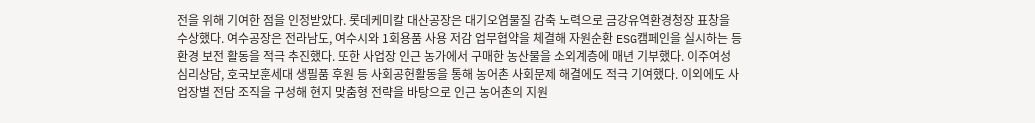전을 위해 기여한 점을 인정받았다. 롯데케미칼 대산공장은 대기오염물질 감축 노력으로 금강유역환경청장 표창을 수상했다. 여수공장은 전라남도, 여수시와 1회용품 사용 저감 업무협약을 체결해 자원순환 ESG캠페인을 실시하는 등 환경 보전 활동을 적극 추진했다. 또한 사업장 인근 농가에서 구매한 농산물을 소외계층에 매년 기부했다. 이주여성 심리상담, 호국보훈세대 생필품 후원 등 사회공헌활동을 통해 농어촌 사회문제 해결에도 적극 기여했다. 이외에도 사업장별 전담 조직을 구성해 현지 맞춤형 전략을 바탕으로 인근 농어촌의 지원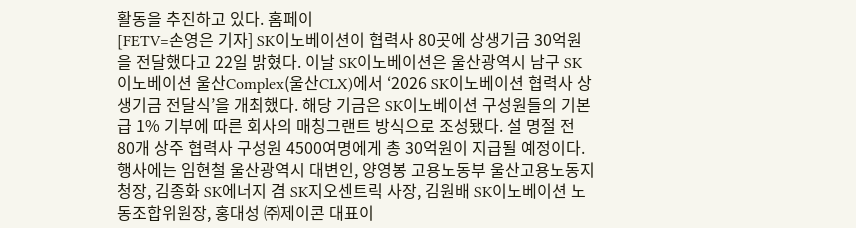활동을 추진하고 있다. 홈페이
[FETV=손영은 기자] SK이노베이션이 협력사 80곳에 상생기금 30억원을 전달했다고 22일 밝혔다. 이날 SK이노베이션은 울산광역시 남구 SK이노베이션 울산Complex(울산CLX)에서 ‘2026 SK이노베이션 협력사 상생기금 전달식’을 개최했다. 해당 기금은 SK이노베이션 구성원들의 기본급 1% 기부에 따른 회사의 매칭그랜트 방식으로 조성됐다. 설 명절 전 80개 상주 협력사 구성원 4500여명에게 총 30억원이 지급될 예정이다. 행사에는 임현철 울산광역시 대변인, 양영봉 고용노동부 울산고용노동지청장, 김종화 SK에너지 겸 SK지오센트릭 사장, 김원배 SK이노베이션 노동조합위원장, 홍대성 ㈜제이콘 대표이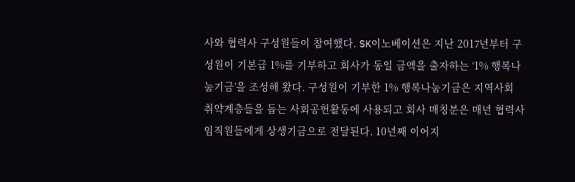사와 협력사 구성원들이 참여했다. SK이노베이션은 지난 2017년부터 구성원이 기본급 1%를 기부하고 회사가 동일 금액을 출자하는 ‘1% 행복나눔기금’을 조성해 왔다. 구성원이 기부한 1% 행복나눔기금은 지역사회 취약계층들을 돕는 사회공헌활동에 사용되고 회사 매칭분은 매년 협력사 임직원들에게 상생기금으로 전달된다. 10년째 이어지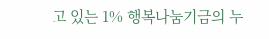고 있는 1% 행복나눔기금의 누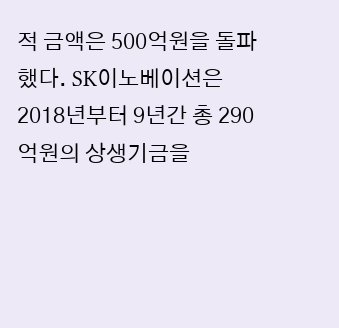적 금액은 500억원을 돌파했다. SK이노베이션은 2018년부터 9년간 총 290억원의 상생기금을